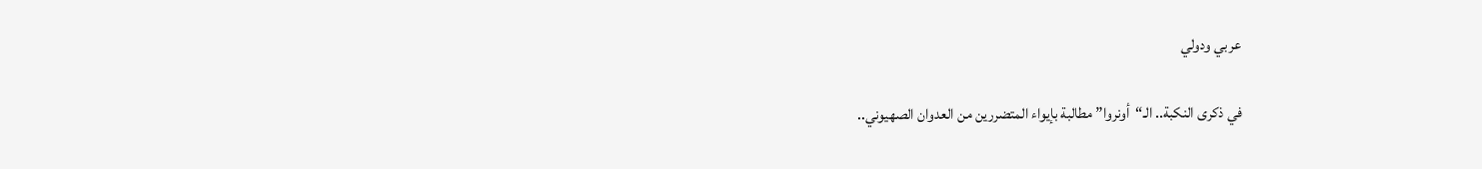عربي ودولي

في ذكرى النكبة.. الـ“أونروا” مطالبة بإيواء المتضررين من العدوان الصهيوني..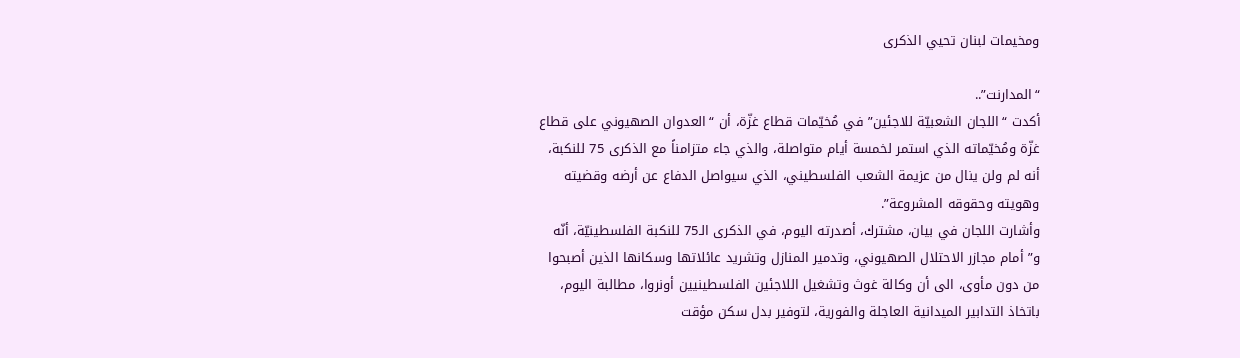ومخيمات لبنان تحيي الذكرى

“المدارنت”..
أكدت “اللجان الشعبيّة للاجئين” في مُخيّمات قطاع غزّة، أن “العدوان الصهيوني على قطاع غزّة ومُخيّماته الذي استمر لخمسة أيام متواصلة، والذي جاء متزامناً مع الذكرى 75 للنكبة، أنه لم ولن ينال من عزيمة الشعب الفلسطيني، الذي سيواصل الدفاع عن أرضه وقضيته وهويته وحقوقه المشروعة”.
وأشارت اللجان في بيان، مشترك، أصدرته اليوم، في الذكرى الـ75 للنكبة الفلسطينيّة، أنّه و”أمام مجازر الاحتلال الصهيوني، وتدمير المنازل وتشريد عائلاتها وسكانها الذين أصبحوا من دون مأوى، الى أن وكالة غوث وتشغيل اللاجئين الفلسطينيين أونروا، مطالبة اليوم، باتخاذ التدابير الميدانية العاجلة والفورية، لتوفير بدل سكن مؤقت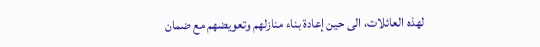لهذه العائلات، الى حين إعادة بناء منازلهم وتعويضهم مع ضمان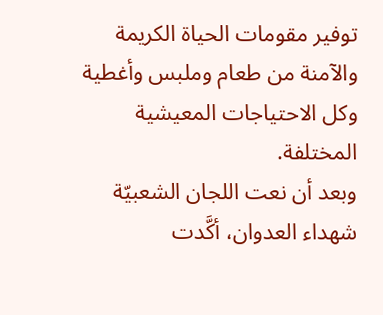توفير مقومات الحياة الكريمة والآمنة من طعام وملبس وأغطية وكل الاحتياجات المعيشية المختلفة.
وبعد أن نعت اللجان الشعبيّة شهداء العدوان، أكَّدت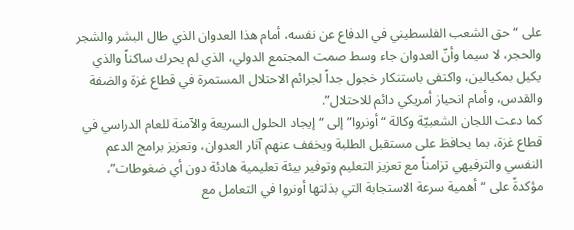على “حق الشعب الفلسطيني في الدفاع عن نفسه، أمام هذا العدوان الذي طال البشر والشجر والحجر، لا سيما وأنّ العدوان جاء وسط صمت المجتمع الدولي، الذي لم يحرك ساكناً والذي يكيل بمكيالين، واكتفى باستنكار خجول جداً لجرائم الاحتلال المستمرة في قطاع غزة والضفة والقدس، وأمام انحياز أمريكي دائم للاحتلال”.
كما دعت اللجان الشعبيّة وكالة “أونروا” إلى “إيجاد الحلول السريعة والآمنة للعام الدراسي في قطاع غزة، بما يحافظ على مستقبل الطلبة ويخفف عنهم آثار العدوان، وتعزيز برامج الدعم النفسي والترفيهي تزامناً مع تعزيز التعليم وتوفير بيئة تعليمية هادئة دون أي ضغوطات”، مؤكدةً على “أهمية سرعة الاستجابة التي بذلتها أونروا في التعامل مع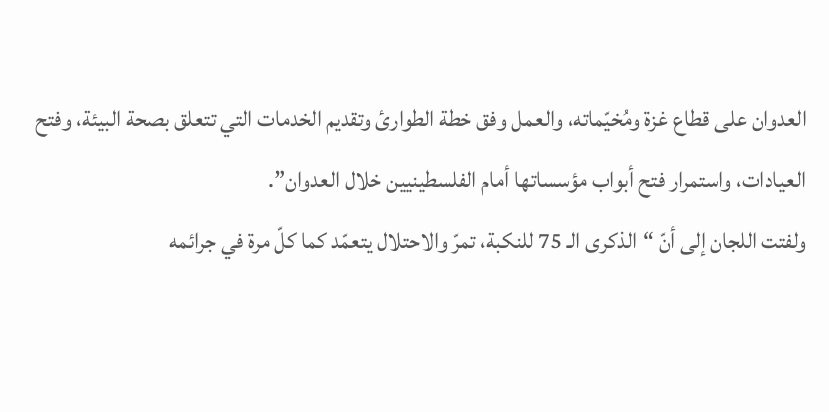العدوان على قطاع غزة ومُخيّماته، والعمل وفق خطة الطوارئ وتقديم الخدمات التي تتعلق بصحة البيئة، وفتح العيادات، واستمرار فتح أبواب مؤسساتها أمام الفلسطينيين خلال العدوان”.
ولفتت اللجان إلى أنّ “الذكرى الـ 75 للنكبة، تمرّ والاحتلال يتعمّد كما كلّ مرة في جرائمه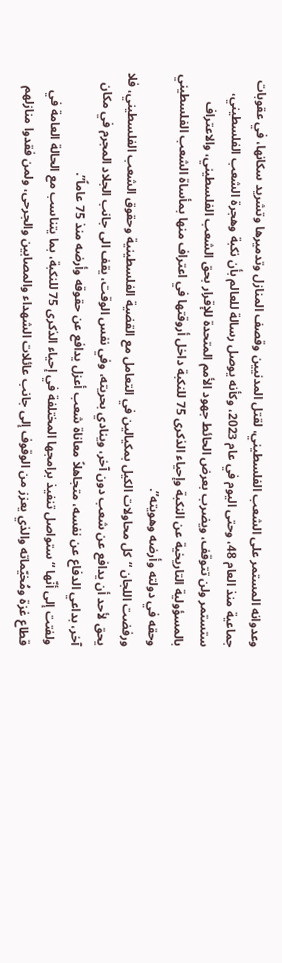وعدوانه المستمر على الشعب الفلسطيني، لقتل المدنيين وقصف المنازل وتدميرها وتشريد سكانها، في عقوبات جماعية منذ العام 48، وحتى اليوم في عام 2023، وكأنه يوصل رسالة للعالم بأن نكبة وهجرة الشعب الفلسطيني، ستستمر ولن تتوقف، ويضرب بعرض الحائط جهود الأمم المتحدة للإقرار بحق الشعب الفلسطيني، والاعتراف بالمسؤولية التاريخية عن النكبة وإحياء الذكرى 75 للنكبة داخل أروقتها في اعتراف منها بمأساة الشعب الفلسطيني وحقه في دولته وأرضه وهويته”.
ورفضت اللجان “كل محاولات الكيل بمكيالين في التعامل مع القضية الفلسطينية وحقوق الشعب الفلسطيني، فلا يحق لأحد أن يدافع عن شعب دون آخر، وينادي بحريته، وفي نفس الوقت، يقف الى جانب الجلاد المجرم في مكان آخر، بداعي الدفاع عن نفسه، متجاهلاً معاناة شعب أعزل يدافع عن حقوقه وأرضه منذ 75 عاماً”.
ولفتت إلى أنّها “ستواصل تنفيذ برامجها المختلفة في إحياء الذكرى 75 للنكبة، بما يتناسب مع الحالة العامة في قطاع غزة ومُخيّماته والذي يعزز من الوقوف إلى جانب عائلات الشهداء والمصابين والجرحى، ولمن فقدوا منازلهم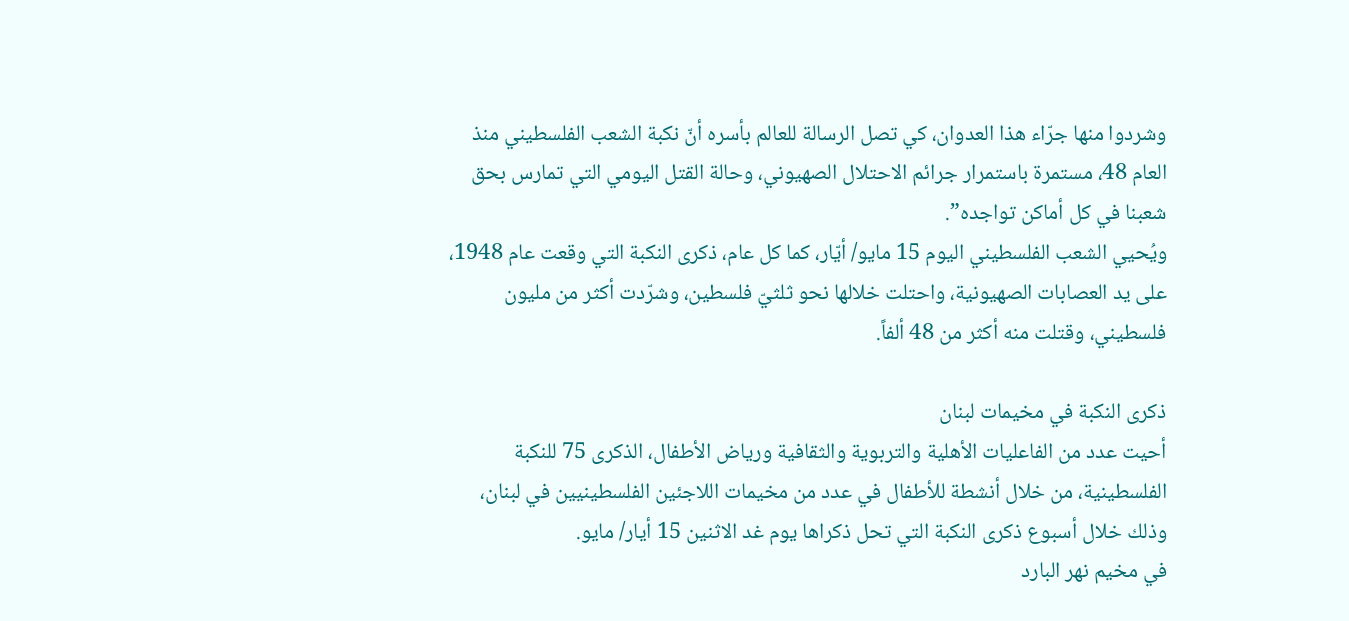وشردوا منها جرّاء هذا العدوان، كي تصل الرسالة للعالم بأسره أنّ نكبة الشعب الفلسطيني منذ العام 48، مستمرة باستمرار جرائم الاحتلال الصهيوني، وحالة القتل اليومي التي تمارس بحق شعبنا في كل أماكن تواجده”.
ويُحيي الشعب الفلسطيني اليوم 15 مايو/ أيّار، كما كل عام، ذكرى النكبة التي وقعت عام 1948، على يد العصابات الصهيونية، واحتلت خلالها نحو ثلثيّ فلسطين، وشرّدت أكثر من مليون فلسطيني، وقتلت منه أكثر من 48 ألفاً.

ذكرى النكبة في مخيمات لبنان
أحيت عدد من الفاعليات الأهلية والتربوية والثقافية ورياض الأطفال، الذكرى 75 للنكبة الفلسطينية، من خلال أنشطة للأطفال في عدد من مخيمات اللاجئين الفلسطينيين في لبنان، وذلك خلال أسبوع ذكرى النكبة التي تحل ذكراها يوم غد الاثنين 15 أيار/ مايو.
في مخيم نهر البارد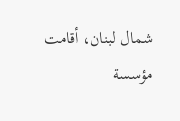شمال لبنان، أقامت مؤسسة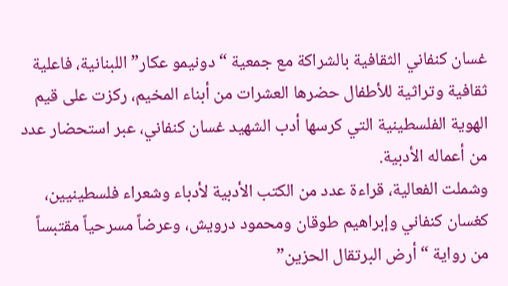غسان كنفاني الثقافية بالشراكة مع جمعية “دونيمو عكار” اللبنانية، فاعلية ثقافية وتراثية للأطفال حضرها العشرات من أبناء المخيم، ركزت على قيم الهوية الفلسطينية التي كرسها أدب الشهيد غسان كنفاني، عبر استحضار عدد من أعماله الأدبية.
وشملت الفعالية، قراءة عدد من الكتب الأدبية لأدباء وشعراء فلسطينيين، كغسان كنفاني وإبراهيم طوقان ومحمود درويش، وعرضاً مسرحياً مقتبساً من رواية “أرض البرتقال الحزين”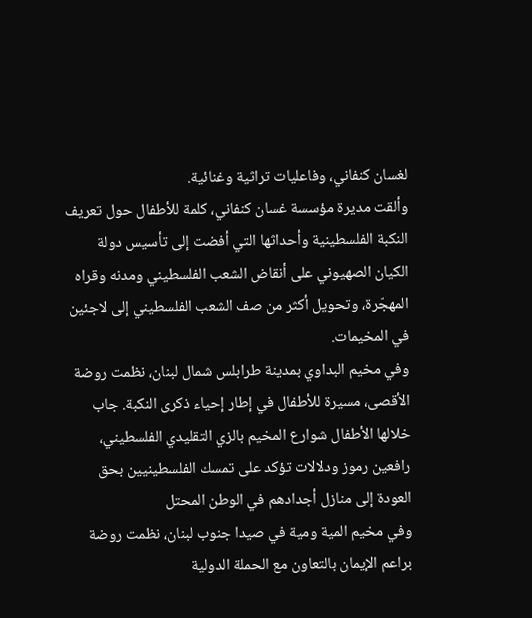لغسان كنفاني، وفاعليات تراثية وغنائية.
وألقت مديرة مؤسسة غسان كنفاني، كلمة للأطفال حول تعريف النكبة الفلسطينية وأحداثها التي أفضت إلى تأسيس دولة الكيان الصهيوني على أنقاض الشعب الفلسطيني ومدنه وقراه المهجّرة، وتحويل أكثر من صف الشعب الفلسطيني إلى لاجئين في المخيمات.
وفي مخيم البداوي بمدينة طرابلس شمال لبنان، نظمت روضة الأقصى، مسيرة للأطفال في إطار إحياء ذكرى النكبة. جاب خلالها الأطفال شوارع المخيم بالزي التقليدي الفلسطيني، رافعين رموز ودلالات تؤكد على تمسك الفلسطينيين بحق العودة إلى منازل أجدادهم في الوطن المحتل
وفي مخيم المية ومية في صيدا جنوب لبنان، نظمت روضة براعم الإيمان بالتعاون مع الحملة الدولية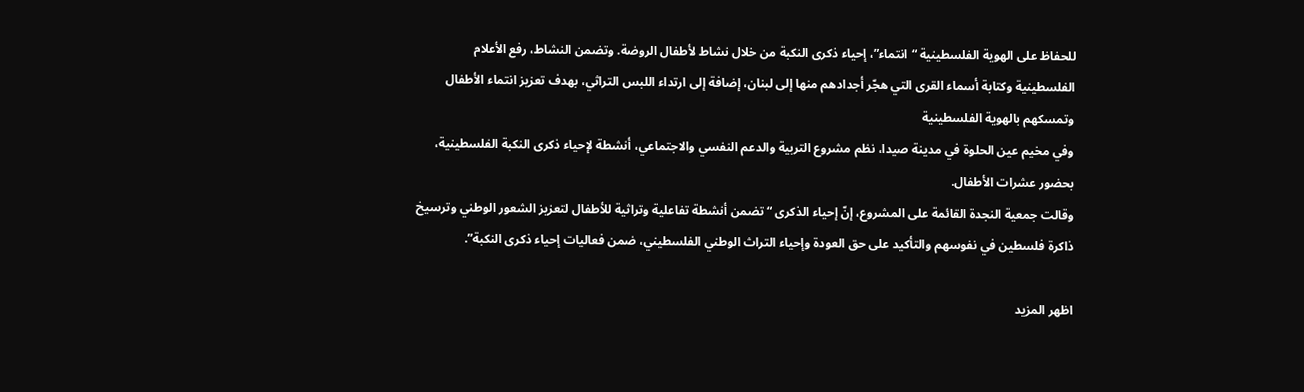للحفاظ على الهوية الفلسطينية “انتماء”، إحياء ذكرى النكبة من خلال نشاط لأطفال الروضة. وتضمن النشاط، رفع الأعلام الفلسطينية وكتابة أسماء القرى التي هجّر أجدادهم منها إلى لبنان، إضافة إلى ارتداء اللبس التراثي، بهدف تعزيز انتماء الأطفال وتمسكهم بالهوية الفلسطينية
وفي مخيم عين الحلوة في مدينة صيدا، نظم مشروع التربية والدعم النفسي والاجتماعي، أنشطة لإحياء ذكرى النكبة الفلسطينية، بحضور عشرات الأطفال.
وقالت جمعية النجدة القائمة على المشروع، إنّ إحياء الذكرى “تضمن أنشطة تفاعلية وتراثية للأطفال لتعزيز الشعور الوطني وترسيخ ذاكرة فلسطين في نفوسهم والتأكيد على حق العودة وإحياء التراث الوطني الفلسطيني، ضمن فعاليات إحياء ذكرى النكبة”.

اظهر المزيد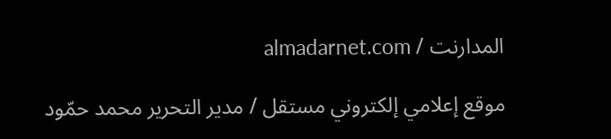المدارنت / almadarnet.com

موقع إعلامي إلكتروني مستقل / مدير التحرير محمد حمّود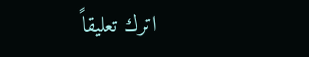اترك تعليقاً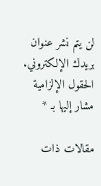لن يتم نشر عنوان بريدك الإلكتروني. الحقول الإلزامية مشار إليها بـ *

مقالات ذات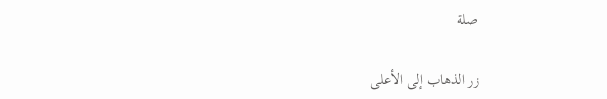صلة

زر الذهاب إلى الأعلى